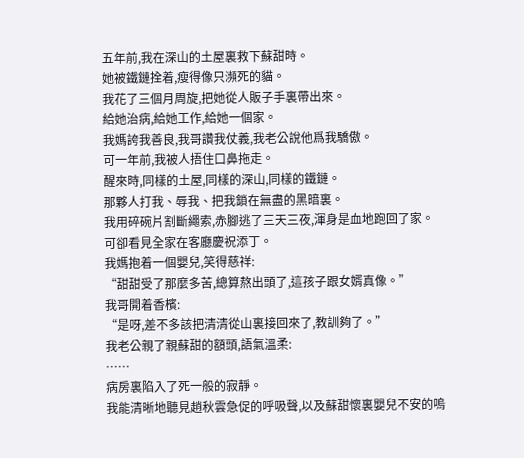五年前,我在深山的土屋裏救下蘇甜時。
她被鐵鏈拴着,瘦得像只瀕死的貓。
我花了三個月周旋,把她從人販子手裏帶出來。
給她治病,給她工作,給她一個家。
我媽誇我善良,我哥讚我仗義,我老公說他爲我驕傲。
可一年前,我被人捂住口鼻拖走。
醒來時,同樣的土屋,同樣的深山,同樣的鐵鏈。
那夥人打我、辱我、把我鎖在無盡的黑暗裏。
我用碎碗片割斷繩索,赤腳逃了三天三夜,渾身是血地跑回了家。
可卻看見全家在客廳慶祝添丁。
我媽抱着一個嬰兒,笑得慈祥:
“甜甜受了那麼多苦,總算熬出頭了,這孩子跟女婿真像。”
我哥開着香檳:
“是呀,差不多該把清清從山裏接回來了,教訓夠了。”
我老公親了親蘇甜的額頭,語氣溫柔:
……
病房裏陷入了死一般的寂靜。
我能清晰地聽見趙秋雲急促的呼吸聲,以及蘇甜懷裏嬰兒不安的嗚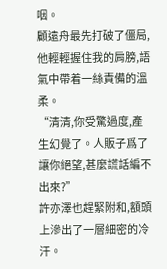咽。
顧遠舟最先打破了僵局,他輕輕握住我的肩膀,語氣中帶着一絲責備的溫柔。
“清清,你受驚過度,產生幻覺了。人販子爲了讓你絕望,甚麼謊話編不出來?”
許亦澤也趕緊附和,額頭上滲出了一層細密的冷汗。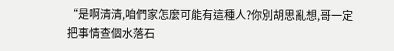“是啊清清,咱們家怎麼可能有這種人?你別胡思亂想,哥一定把事情查個水落石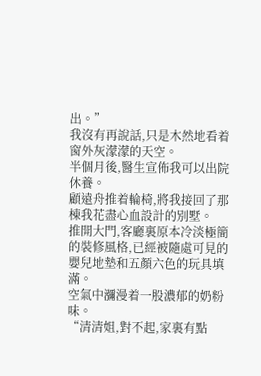出。”
我沒有再說話,只是木然地看着窗外灰濛濛的天空。
半個月後,醫生宣佈我可以出院休養。
顧遠舟推着輪椅,將我接回了那棟我花盡心血設計的別墅。
推開大門,客廳裏原本冷淡極簡的裝修風格,已經被隨處可見的嬰兒地墊和五顏六色的玩具填滿。
空氣中瀰漫着一股濃郁的奶粉味。
“清清姐,對不起,家裏有點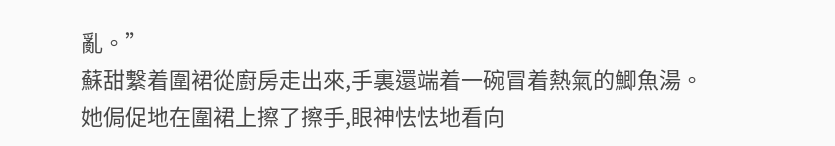亂。”
蘇甜繫着圍裙從廚房走出來,手裏還端着一碗冒着熱氣的鯽魚湯。
她侷促地在圍裙上擦了擦手,眼神怯怯地看向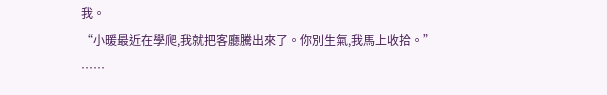我。
“小暖最近在學爬,我就把客廳騰出來了。你別生氣,我馬上收拾。”
……